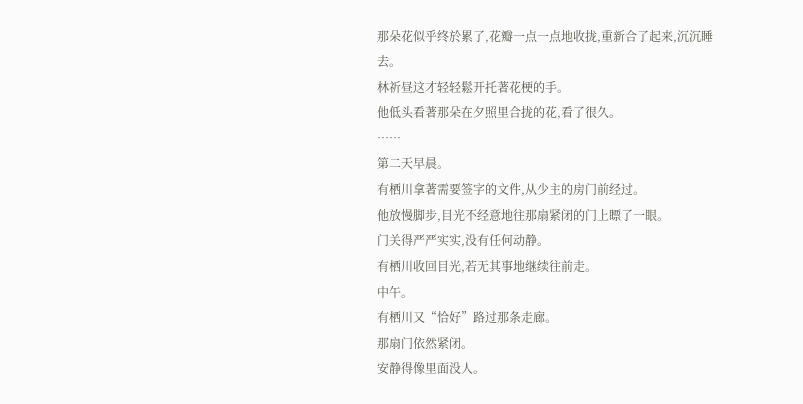那朵花似乎终於累了,花瓣一点一点地收拢,重新合了起来,沉沉睡去。
林祈昼这才轻轻鬆开托著花梗的手。
他低头看著那朵在夕照里合拢的花,看了很久。
……
第二天早晨。
有栖川拿著需要签字的文件,从少主的房门前经过。
他放慢脚步,目光不经意地往那扇紧闭的门上瞟了一眼。
门关得严严实实,没有任何动静。
有栖川收回目光,若无其事地继续往前走。
中午。
有栖川又“恰好”路过那条走廊。
那扇门依然紧闭。
安静得像里面没人。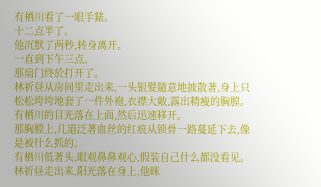有栖川看了一眼手錶。
十二点半了。
他沉默了两秒,转身离开。
一直到下午三点。
那扇门终於打开了。
林祈昼从房间里走出来,一头银髮隨意地披散著,身上只松松垮垮地套了一件外袍,衣襟大敞,露出精瘦的胸膛。
有栖川的目光落在上面,然后迅速移开。
那胸膛上,几道泛著血丝的红痕从锁骨一路蔓延下去,像是被什么抓的。
有栖川低著头,眼观鼻鼻观心,假装自己什么都没看见。
林祈昼走出来,阳光落在身上,他眯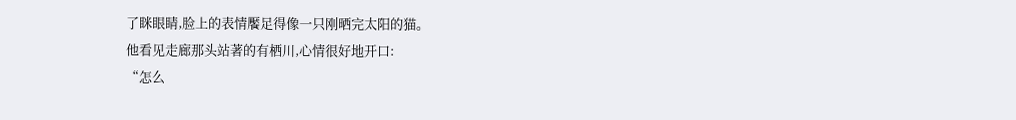了眯眼睛,脸上的表情饜足得像一只刚晒完太阳的猫。
他看见走廊那头站著的有栖川,心情很好地开口:
“怎么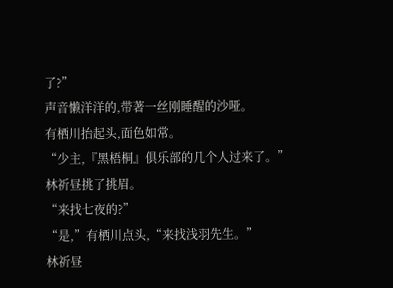了?”
声音懒洋洋的,带著一丝刚睡醒的沙哑。
有栖川抬起头,面色如常。
“少主,『黑梧桐』俱乐部的几个人过来了。”
林祈昼挑了挑眉。
“来找七夜的?”
“是,”有栖川点头,“来找浅羽先生。”
林祈昼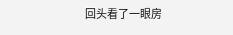回头看了一眼房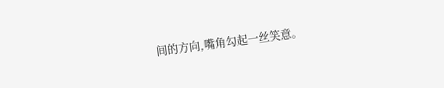间的方向,嘴角勾起一丝笑意。